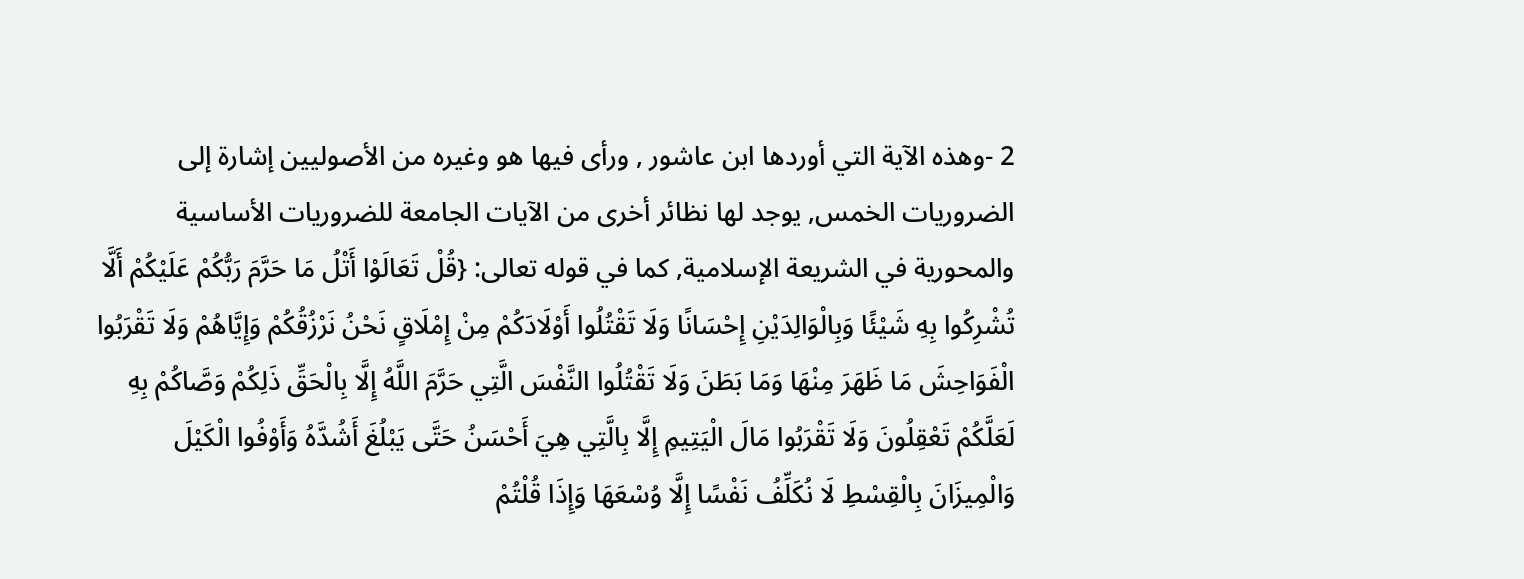2 -وهذه الآية التي أوردها ابن عاشور , ورأى فيها هو وغيره من الأصوليين إشارة إلى الضروريات الخمس, يوجد لها نظائر أخرى من الآيات الجامعة للضروريات الأساسية والمحورية في الشريعة الإسلامية, كما في قوله تعالى: {قُلْ تَعَالَوْا أَتْلُ مَا حَرَّمَ رَبُّكُمْ عَلَيْكُمْ أَلَّا تُشْرِكُوا بِهِ شَيْئًا وَبِالْوَالِدَيْنِ إِحْسَانًا وَلَا تَقْتُلُوا أَوْلَادَكُمْ مِنْ إِمْلَاقٍ نَحْنُ نَرْزُقُكُمْ وَإِيَّاهُمْ وَلَا تَقْرَبُوا الْفَوَاحِشَ مَا ظَهَرَ مِنْهَا وَمَا بَطَنَ وَلَا تَقْتُلُوا النَّفْسَ الَّتِي حَرَّمَ اللَّهُ إِلَّا بِالْحَقِّ ذَلِكُمْ وَصَّاكُمْ بِهِ لَعَلَّكُمْ تَعْقِلُونَ وَلَا تَقْرَبُوا مَالَ الْيَتِيمِ إِلَّا بِالَّتِي هِيَ أَحْسَنُ حَتَّى يَبْلُغَ أَشُدَّهُ وَأَوْفُوا الْكَيْلَ وَالْمِيزَانَ بِالْقِسْطِ لَا نُكَلِّفُ نَفْسًا إِلَّا وُسْعَهَا وَإِذَا قُلْتُمْ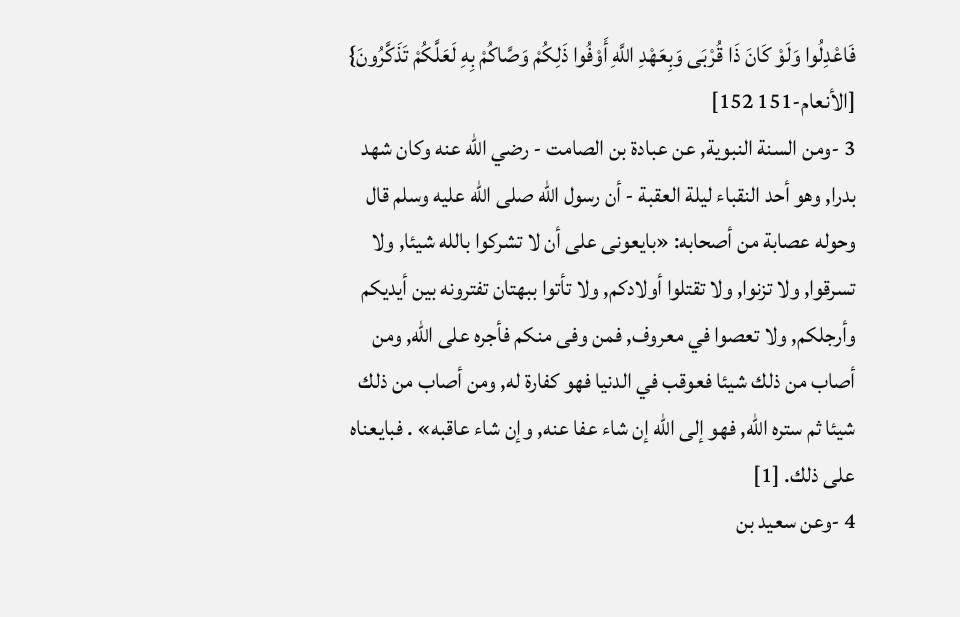فَاعْدِلُوا وَلَوْ كَانَ ذَا قُرْبَى وَبِعَهْدِ اللَّهِ أَوْفُوا ذَلِكُمْ وَصَّاكُمْ بِهِ لَعَلَّكُمْ تَذَكَّرُونَ} [الأنعام-151 152]
3 -ومن السنة النبوية, عن عبادة بن الصامت - رضي الله عنه وكان شهد بدرا, وهو أحد النقباء ليلة العقبة - أن رسول الله صلى الله عليه وسلم قال وحوله عصابة من أصحابه: «بايعونى على أن لا تشركوا بالله شيئا, ولا تسرقوا, ولا تزنوا, ولا تقتلوا أولادكم, ولا تأتوا ببهتان تفترونه بين أيديكم وأرجلكم, ولا تعصوا في معروف, فمن وفى منكم فأجره على الله, ومن أصاب من ذلك شيئا فعوقب في الدنيا فهو كفارة له, ومن أصاب من ذلك شيئا ثم ستره الله, فهو إلى الله إن شاء عفا عنه, وإن شاء عاقبه» . فبايعناه على ذلك. [1]
4 -وعن سعيد بن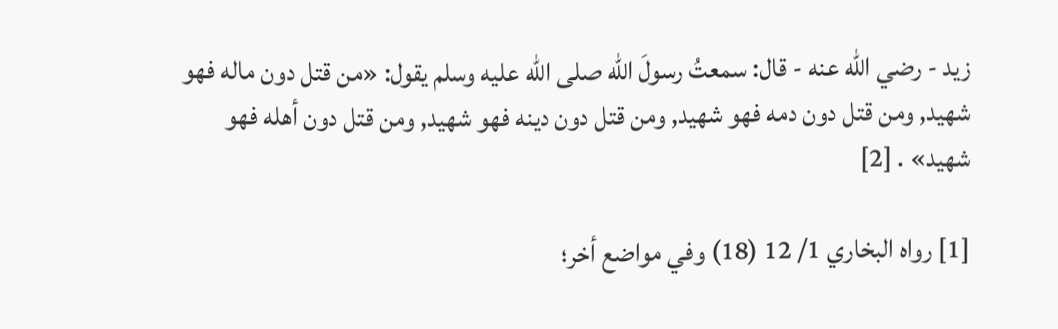زيد - رضي الله عنه - قال: سمعتُ رسولَ الله صلى الله عليه وسلم يقول: «من قتل دون ماله فهو شهيد, ومن قتل دون دمه فهو شهيد, ومن قتل دون دينه فهو شهيد, ومن قتل دون أهله فهو شهيد» . [2]

[1] رواه البخاري 1/ 12 (18) وفي مواضع أخر؛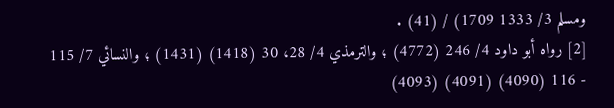ومسلم 3/ 1333 1709) / (41) .
[2] رواه أبو داود 4/ 246 (4772) ؛ والترمذي 4/ 28، 30 (1418) (1431) ؛ والنسائي 7/ 115 - 116 (4090) (4091) (4093)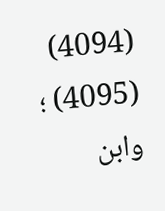(4094) (4095) ؛ وابن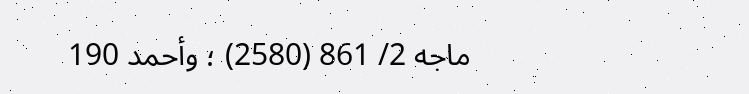ماجه 2/ 861 (2580) ؛ وأحمد 190